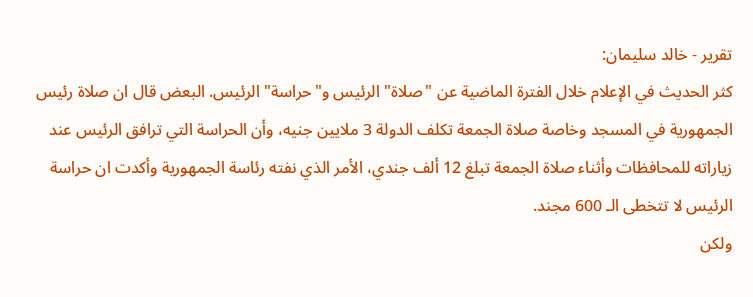تقرير - خالد سليمان:
كثر الحديث في الإعلام خلال الفترة الماضية عن "صلاة" الرئيس و"حراسة" الرئيس. البعض قال ان صلاة رئيس الجمهورية في المسجد وخاصة صلاة الجمعة تكلف الدولة 3 ملايين جنيه، وأن الحراسة التي ترافق الرئيس عند زياراته للمحافظات وأثناء صلاة الجمعة تبلغ 12 ألف جندي، الأمر الذي نفته رئاسة الجمهورية وأكدت ان حراسة الرئيس لا تتخطى الـ 600 مجند.
ولكن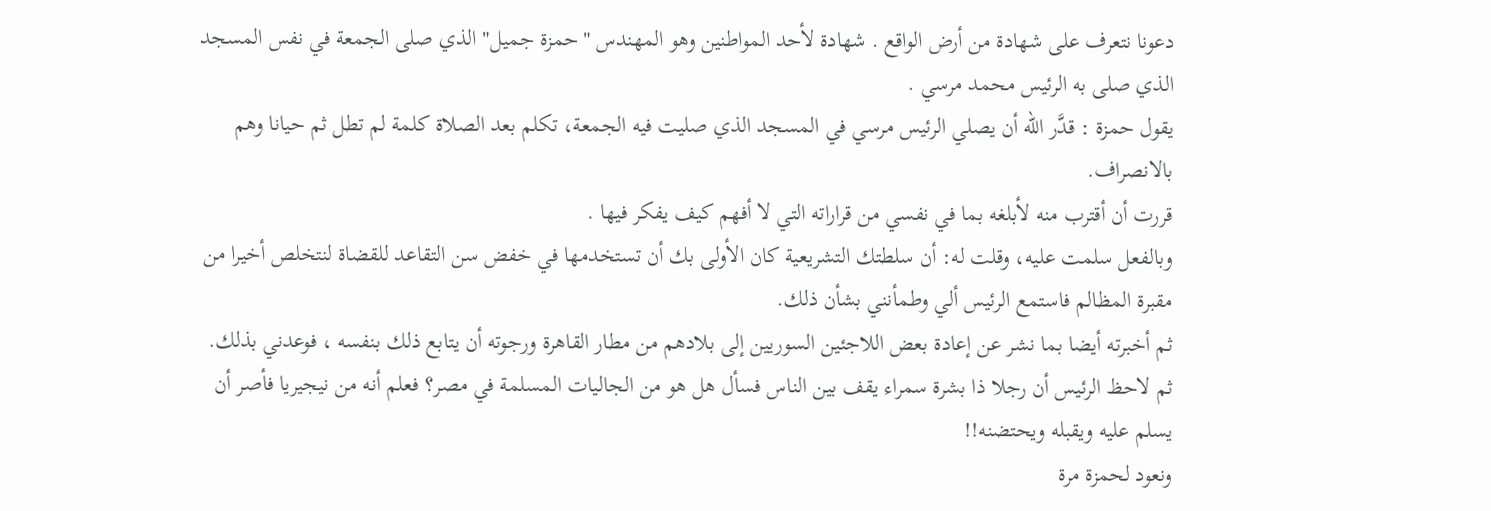دعونا نتعرف على شهادة من أرض الواقع . شهادة لأحد المواطنين وهو المهندس "حمزة جميل" الذي صلى الجمعة في نفس المسجد الذي صلى به الرئيس محمد مرسي .
يقول حمزة : قدَّر الله أن يصلي الرئيس مرسي في المسجد الذي صليت فيه الجمعة، تكلم بعد الصلاة كلمة لم تطل ثم حيانا وهم بالانصراف.
قررت أن أقترب منه لأبلغه بما في نفسي من قراراته التي لا أفهم كيف يفكر فيها .
وبالفعل سلمت عليه، وقلت له: أن سلطتك التشريعية كان الأولى بك أن تستخدمها في خفض سن التقاعد للقضاة لنتخلص أخيرا من مقبرة المظالم فاستمع الرئيس ألي وطمأنني بشأن ذلك.
ثم أخبرته أيضا بما نشر عن إعادة بعض اللاجئين السوريين إلى بلادهم من مطار القاهرة ورجوته أن يتابع ذلك بنفسه ، فوعدني بذلك.
ثم لاحظ الرئيس أن رجلا ذا بشرة سمراء يقف بين الناس فسأل هل هو من الجاليات المسلمة في مصر؟ فعلم أنه من نيجيريا فأصر أن يسلم عليه ويقبله ويحتضنه!!
ونعود لحمزة مرة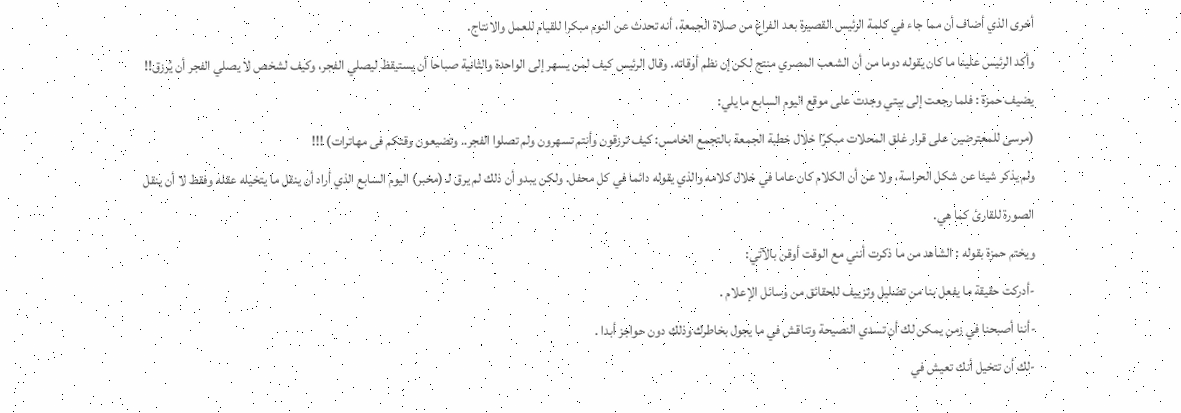أخرى الذي أضاف أن مما جاء في كلمة الرئيس القصيرة بعد الفراغ من صلاة الجمعة، أنه تحدث عن النوم مبكرا للقيام للعمل والانتاج.
وأكد الرئيس علينا ما كان يقوله دوما من أن الشعب المصري منتج لكن إن نظم أوقاته. وقال الرئيس كيف لمن يسهر إلى الواحدة والثانية صباحا أن يستيقظ ليصلي الفجر، وكيف لشخص لا يصلي الفجر أن يُرزق!!
يضيف حمزة : فلما رجعت إلى بيتي وجدت على موقع اليوم السابع ما يلي:
(مرسى للمعترضين على قرار غلق المحلات مبكرًا خلال خطبة الجمعة بالتجمع الخامس: كيف ترزقون وأنتم تسهرون ولم تصلوا الفجر.. وتضيعون وقتكم فى مهاترات) !!!
ولم يذكر شيئا عن شكل الحراسة، ولا عن أن الكلام كان عاما في خلال كلامه والذي يقوله دائما في كل محفل. ولكن يبدو أن ذلك لم يرق لـ (مخبر) اليوم السابع الذي أراد أن ينقل ما يتخيله عقله وفقط لا أن ينقل الصورة للقارئ كما هي.
ويختم حمزة بقوله : الشاهد من ما ذكرت أنني مع الوقت أوقن بالآتي:
-أدركت حقيقة ما يفعل بنا من تضليل وتزييف للحقائق من وسائل الإعلام .
-أننا أصبحنا في زمن يمكن لك أن تسدي النصيحة وتناقش في ما يجول بخاطرك وذلك دون حواجز أبدا .
-لك أن تتخيل أنك تعيش في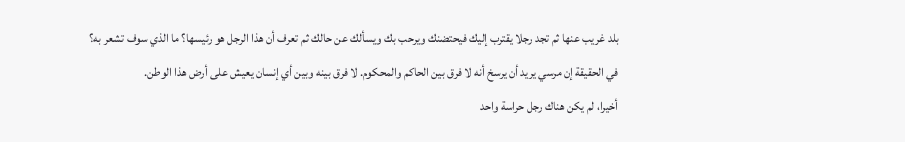بلد غريب عنها ثم تجد رجلا يقترب إليك فيحتضنك ويرحب بك ويسألك عن حالك ثم تعرف أن هذا الرجل هو رئيسها؟ ما الذي سوف تشعر به؟
في الحقيقة إن مرسي يريد أن يرسخ أنه لا فرق بين الحاكم والمحكوم. لا فرق بينه وبين أي إنسان يعيش على أرض هذا الوطن.
أخيرا، لم يكن هناك رجل حراسة واحد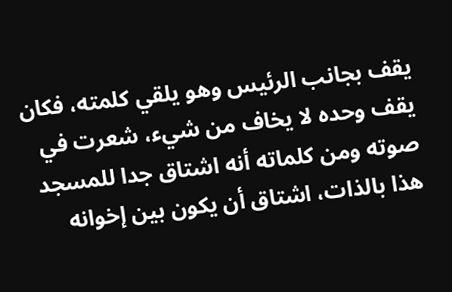يقف بجانب الرئيس وهو يلقي كلمته، فكان يقف وحده لا يخاف من شيء، شعرت في صوته ومن كلماته أنه اشتاق جدا للمسجد هذا بالذات، اشتاق أن يكون بين إخوانه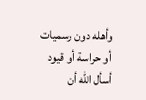وأهله دون رسميات أو حراسة أو قيود أسأل الله أن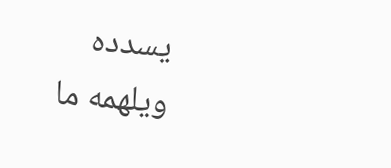يسدده ويلهمه ما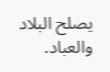يصلح البلاد والعباد.